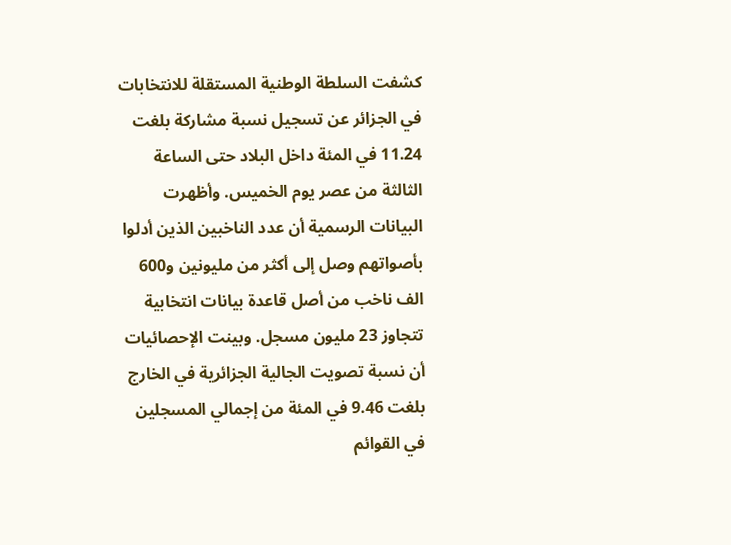كشفت السلطة الوطنية المستقلة للانتخابات في الجزائر عن تسجيل نسبة مشاركة بلغت 11.24 في المئة داخل البلاد حتى الساعة الثالثة من عصر يوم الخميس. وأظهرت البيانات الرسمية أن عدد الناخبين الذين أدلوا بأصواتهم وصل إلى أكثر من مليونين و600 الف ناخب من أصل قاعدة بيانات انتخابية تتجاوز 23 مليون مسجل. وبينت الإحصائيات أن نسبة تصويت الجالية الجزائرية في الخارج بلغت 9.46 في المئة من إجمالي المسجلين في القوائم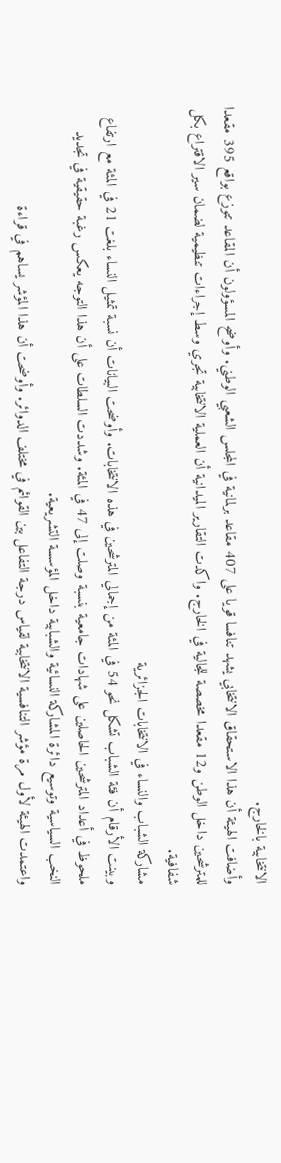الانتخابية بالخارج.
وأضافت الهيئة أن هذا الاستحقاق الانتخابي يشهد تنافسا قويا على 407 مقاعد برلمانية في المجلس الشعبي الوطني. وأوضح المسؤولون أن المقاعد تتوزع بواقع 395 مقعدا للمترشحين داخل الوطن و12 مقعدا مخصصة للجالية في الخارج. واكدت التقارير الميدانية أن العملية الانتخابية تجري وسط إجراءات تنظيمية لضمان سير الاقتراع بكل شفافية.
مشاركة الشباب والنساء في الانتخابات الجزائرية
وبينت الأرقام أن فئة الشباب تشكل نحو 54 في المئة من إجمالي المترشحين في هذه الانتخابات. وأوضحت البيانات أن نسبة تمثيل النساء بلغت 21 في المئة مع ارتفاع ملحوظ في أعداد المترشحين الحاصلين على شهادات جامعية بنسبة وصلت إلى 47 في المئة. وشددت السلطات على أن هذا التوجه يعكس رغبة حقيقية في تجديد النخب السياسية وتوسيع دائرة المشاركة النسائية والشبابية داخل المؤسسة التشريعية.
واعتمدت الهيئة لأول مرة مؤشر التنافسية الانتخابية لقياس درجة التفاعل بين القوائم في مختلف الدوائر. وأوضحت أن هذا المؤشر يساهم في قراءة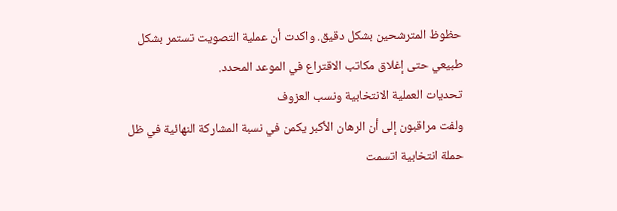حظوظ المترشحين بشكل دقيق. واكدت أن عملية التصويت تستمر بشكل طبيعي حتى إغلاق مكاتب الاقتراع في الموعد المحدد.
تحديات العملية الانتخابية ونسب العزوف
ولفت مراقبون إلى أن الرهان الأكبر يكمن في نسبة المشاركة النهائية في ظل حملة انتخابية اتسمت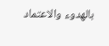بالهدوء والاعتماد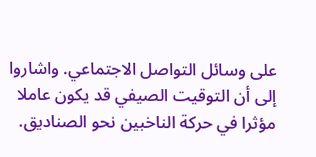على وسائل التواصل الاجتماعي. واشاروا إلى أن التوقيت الصيفي قد يكون عاملا مؤثرا في حركة الناخبين نحو الصناديق.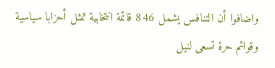واضافوا أن التنافس يشمل 846 قائمة انتخابية تمثل أحزابا سياسية وقوائم حرة تسعى لنيل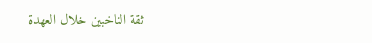ثقة الناخبين خلال العهدة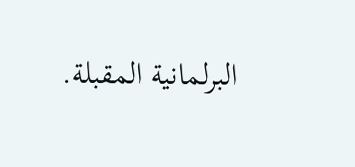البرلمانية المقبلة.